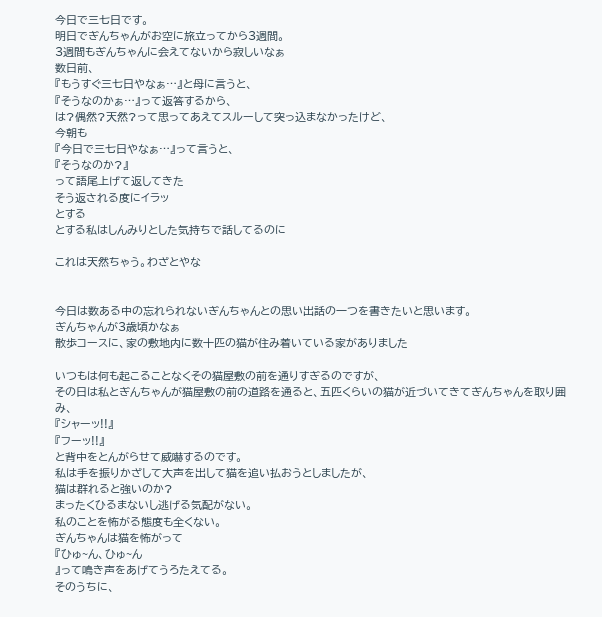今日で三七日です。
明日でぎんちゃんがお空に旅立ってから3週間。
3週間もぎんちゃんに会えてないから寂しいなぁ
数日前、
『もうすぐ三七日やなぁ…』と母に言うと、
『そうなのかぁ…』って返答するから、
は?偶然?天然?って思ってあえてスルーして突っ込まなかったけど、
今朝も
『今日で三七日やなぁ…』って言うと、
『そうなのか?』
って語尾上げて返してきた
そう返される度にイラッ
とする
とする私はしんみりとした気持ちで話してるのに

これは天然ちゃう。わざとやな


今日は数ある中の忘れられないぎんちゃんとの思い出話の一つを書きたいと思います。
ぎんちゃんが3歳頃かなぁ
散歩コースに、家の敷地内に数十匹の猫が住み着いている家がありました

いつもは何も起こることなくその猫屋敷の前を通りすぎるのですが、
その日は私とぎんちゃんが猫屋敷の前の道路を通ると、五匹くらいの猫が近づいてきてぎんちゃんを取り囲み、
『シャーッ!!』
『フーッ!!』
と背中をとんがらせて威嚇するのです。
私は手を振りかざして大声を出して猫を追い払おうとしましたが、
猫は群れると強いのか?
まったくひるまないし逃げる気配がない。
私のことを怖がる態度も全くない。
ぎんちゃんは猫を怖がって
『ひゅ~ん、ひゅ~ん
』って鳴き声をあげてうろたえてる。
そのうちに、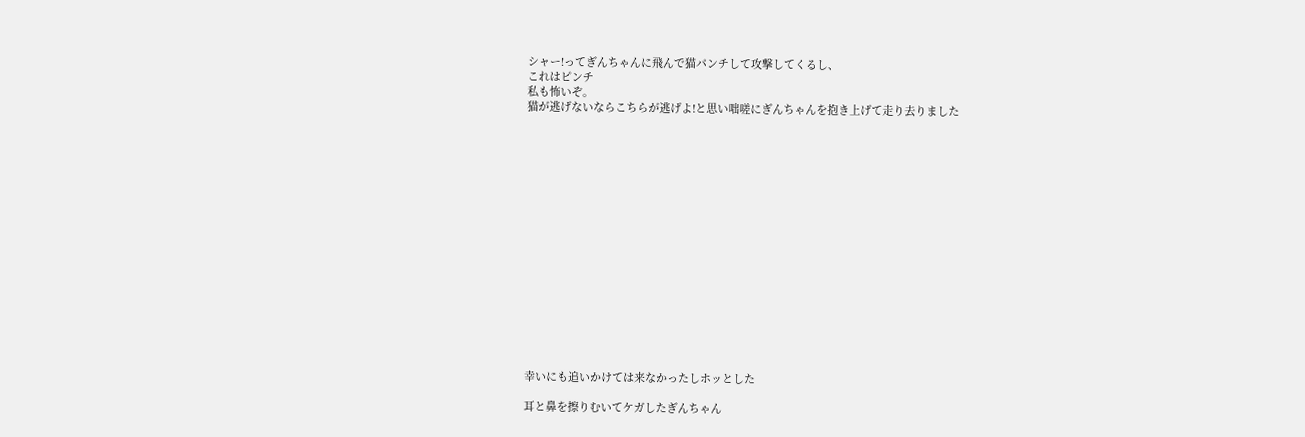シャー!ってぎんちゃんに飛んで猫パンチして攻撃してくるし、
これはピンチ
私も怖いぞ。
猫が逃げないならこちらが逃げよ!と思い咄嗟にぎんちゃんを抱き上げて走り去りました

















幸いにも追いかけては来なかったしホッとした

耳と鼻を擦りむいてケガしたぎんちゃん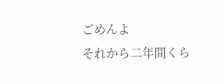ごめんよ
それから二年間くら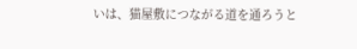いは、猫屋敷につながる道を通ろうと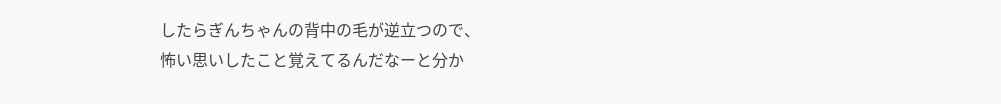したらぎんちゃんの背中の毛が逆立つので、
怖い思いしたこと覚えてるんだなーと分か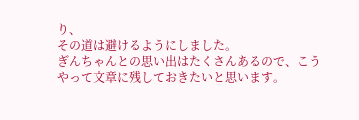り、
その道は避けるようにしました。
ぎんちゃんとの思い出はたくさんあるので、こうやって文章に残しておきたいと思います。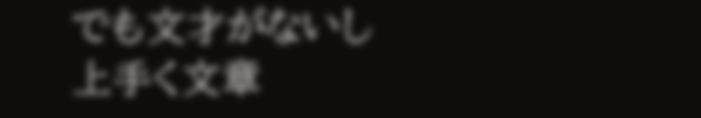でも文才がないし上手く文章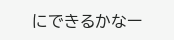にできるかなー